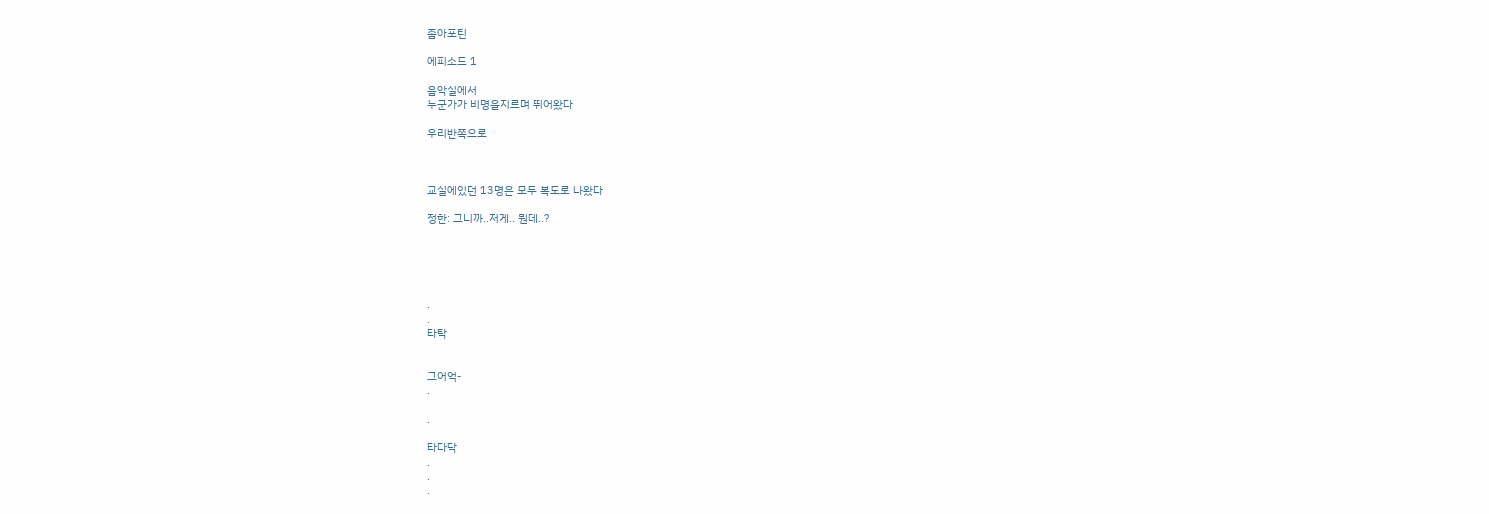좀아포틴

에피소드 1

음악실에서
누군가가 비명을지르며 뛰어왔다

우리반쪽으로



교실에있던 13명은 모두 복도로 나왔다

정한: 그니까..저게.. 뭔데..?





.
.
타탁


그어억-
.

.

타다닥
.
.
.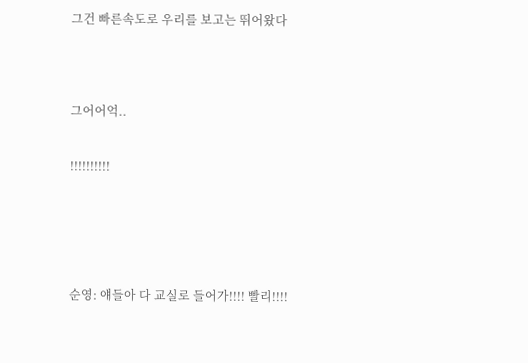그건 빠른속도로 우리를 보고는 뛰어왔다




그어어억..


!!!!!!!!!!






순영: 얘들아 다 교실로 들어가!!!! 빨리!!!!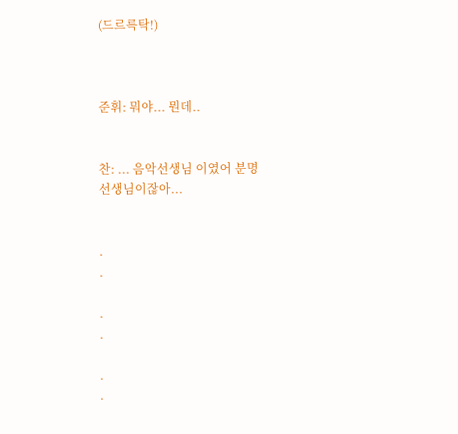(드르륵탁!)



준휘: 뭐야... 뭔데..


찬: ... 음악선생님 이였어 분명
선생님이잖아...


.
.

.
.

.
.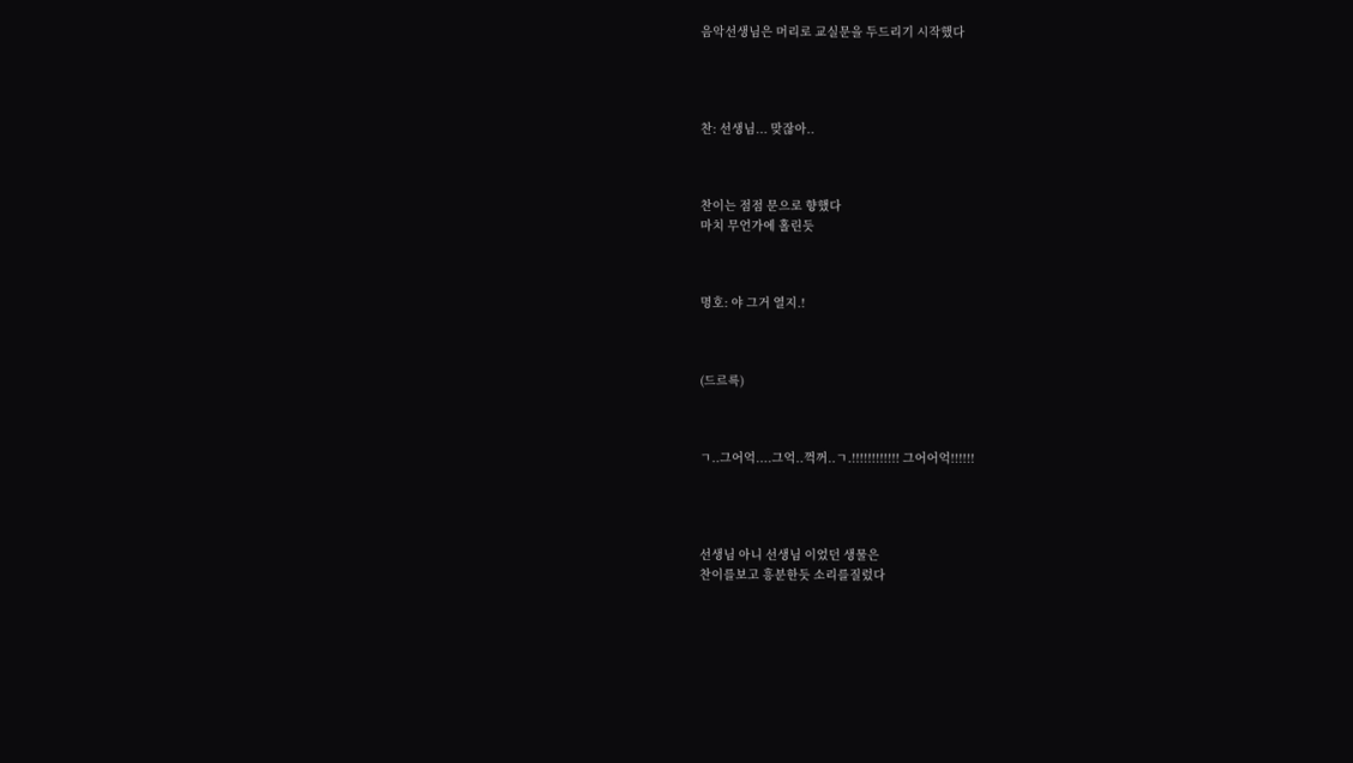음악선생님은 머리로 교실문을 두드리기 시작했다




찬: 선생님... 맞잖아..



찬이는 점점 문으로 향했다
마치 무언가에 홀린듯



명호: 야 그거 열지.!



(드르륵)



ㄱ..그어억....그억..꺽꺼..ㄱ.!!!!!!!!!!!! 그어어억!!!!!!




선생님 아니 선생님 이었던 생물은
찬이를보고 흥분한듯 소리를질렀다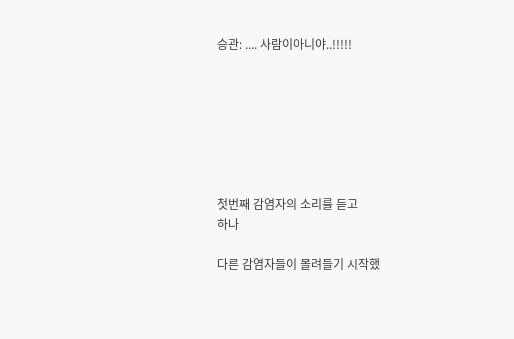승관: .... 사람이아니야..!!!!!







첫번째 감염자의 소리를 듣고
하나

다른 감염자들이 몰려들기 시작했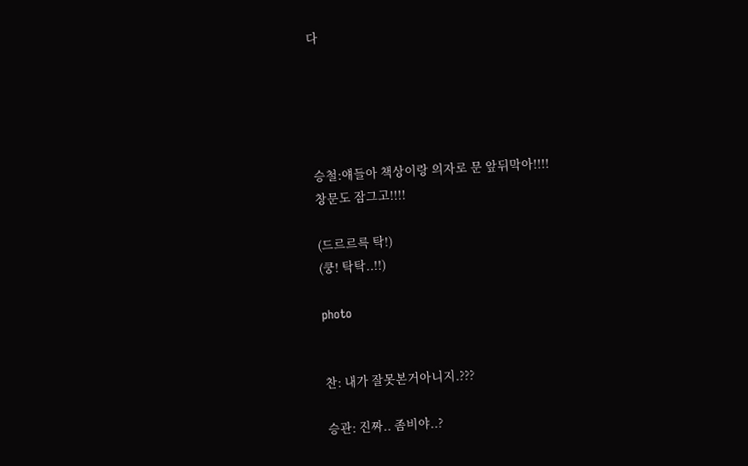다





승철:얘들아 책상이랑 의자로 문 앞뒤막아!!!!
창문도 잠그고!!!!

(드르르륵 탁!)
(쿵! 탁탁..!!)

photo


찬: 내가 잘못본거아니지.???

승관: 진짜.. 좀비야..?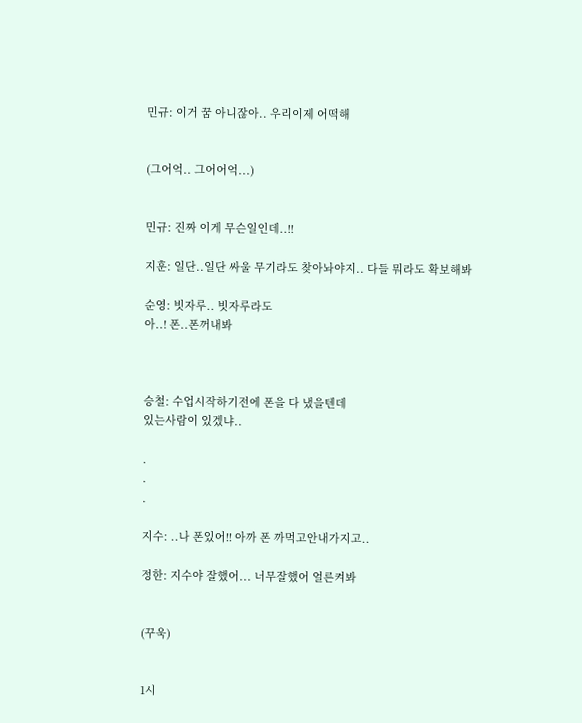민규: 이거 꿈 아니잖아.. 우리이제 어떡해


(그어억.. 그어어억...)


민규: 진짜 이게 무슨일인데..!!

지훈: 일단..일단 싸울 무기라도 찾아놔야지.. 다들 뭐라도 확보해봐

순영: 빗자루.. 빗자루라도
아..! 폰..폰꺼내봐



승철: 수업시작하기전에 폰을 다 냈을텐데
있는사람이 있겠냐..

.
.
.

지수: ..나 폰있어!! 아까 폰 까먹고안내가지고..

정한: 지수야 잘했어... 너무잘했어 얼른켜봐


(꾸욱)


1시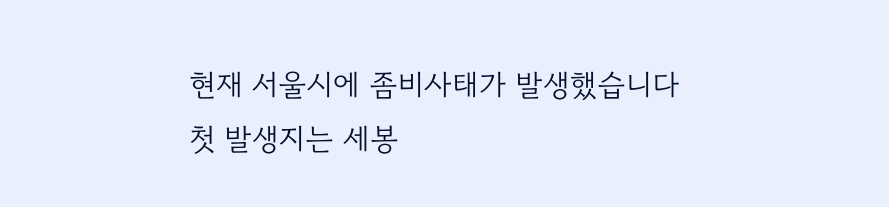현재 서울시에 좀비사태가 발생했습니다
첫 발생지는 세봉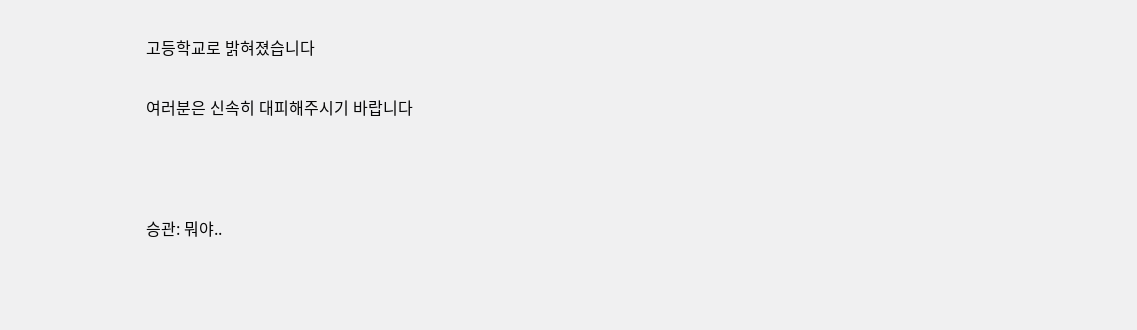고등학교로 밝혀졌습니다

여러분은 신속히 대피해주시기 바랍니다



승관: 뭐야..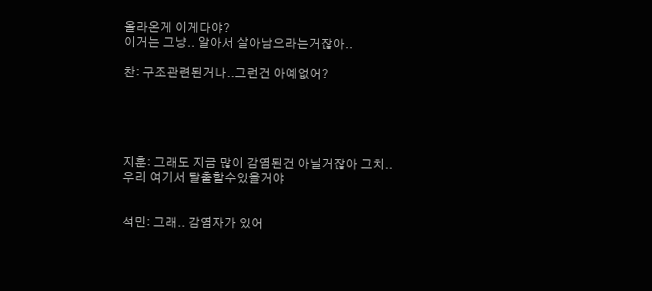올라온게 이게다야?
이거는 그냥.. 알아서 살아남으라는거잖아..

찬: 구조관련된거나..그런건 아예없어?





지훈: 그래도 지금 많이 감염된건 아닐거잖아 그치..
우리 여기서 탈출할수있을거야


석민: 그래.. 감염자가 있어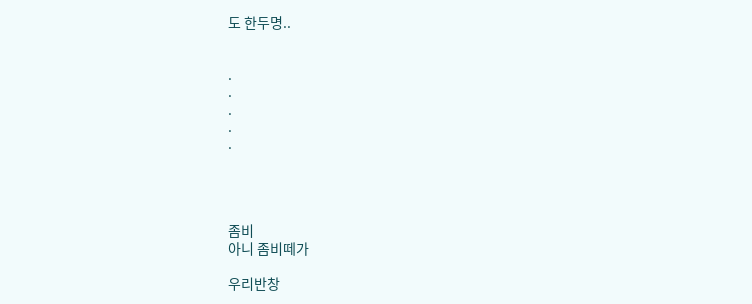도 한두명..


.
.
.
.
.




좀비
아니 좀비떼가

우리반창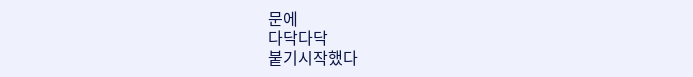문에
다닥다닥
붙기시작했다